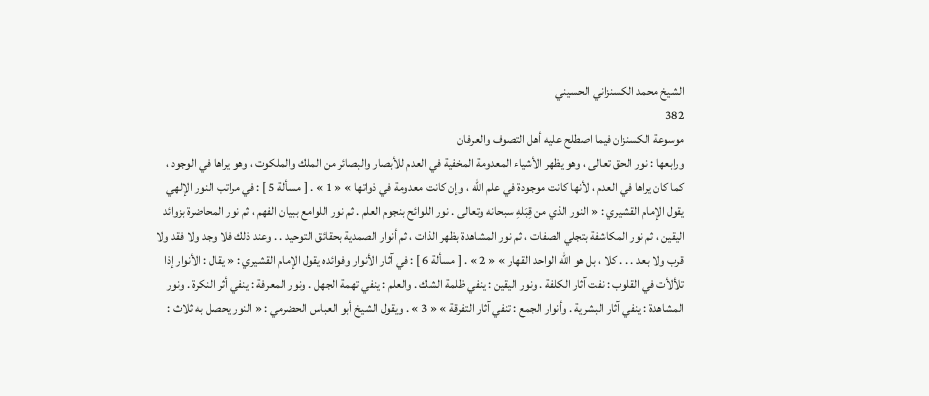الشيخ محمد الكسنزاني الحسيني
382
موسوعة الكسنزان فيما اصطلح عليه أهل التصوف والعرفان
ورابعها : نور الحق تعالى ، وهو يظهر الأشياء المعدومة المخفية في العدم للأبصار والبصائر من الملك والملكوت ، وهو يراها في الوجود ، كما كان يراها في العدم ، لأنها كانت موجودة في علم الله ، وإن كانت معدومة في ذواتها » « 1 » . [ مسألة 5 ] : في مراتب النور الإلهي يقول الإمام القشيري : « النور الذي من قِبَلهِ سبحانه وتعالى . نور اللوائح بنجوم العلم . ثم نور اللوامع ببيان الفهم ، ثم نور المحاضرة بزوائد اليقين ، ثم نور المكاشفة بتجلي الصفات ، ثم نور المشاهدة بظهر الذات ، ثم أنوار الصمدية بحقائق التوحيد . . وعند ذلك فلا وجد ولا فقد ولا قرب ولا بعد . . . كلا ، بل هو الله الواحد القهار » « 2 » . [ مسألة 6 ] : في آثار الأنوار وفوائده يقول الإمام القشيري : « يقال : الأنوار إذا تلألأت في القلوب : نفت آثار الكلفة . ونور اليقين : ينفي ظلمة الشك . والعلم : ينفي تهمة الجهل . ونور المعرفة : ينفي أثر النكرة . ونور المشاهدة : ينفي آثار البشرية . وأنوار الجمع : تنفي آثار التفرقة » « 3 » . ويقول الشيخ أبو العباس الحضرمي : « النور يحصل به ثلاث :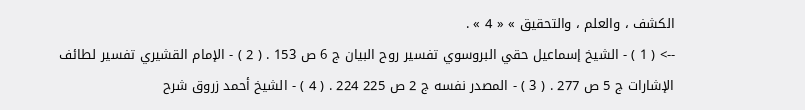الكشف ، والعلم ، والتحقيق » « 4 » .
--> ( 1 ) - الشيخ إسماعيل حقي البروسوي تفسير روح البيان ج 6 ص 153 . ( 2 ) - الإمام القشيري تفسير لطائف الإشارات ج 5 ص 277 . ( 3 ) - المصدر نفسه ج 2 ص 225 224 . ( 4 ) - الشيخ أحمد زروق شرح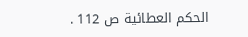الحكم العطائية ص 112 .